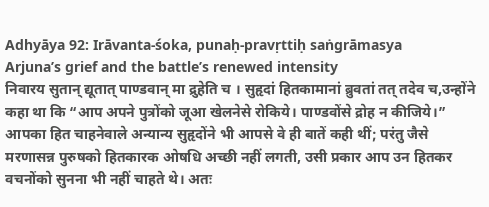Adhyāya 92: Irāvanta-śoka, punaḥ-pravṛttiḥ saṅgrāmasya
Arjuna’s grief and the battle’s renewed intensity
निवारय सुतान् द्यूतात् पाण्डवान् मा द्रुहेति च । सुहृदां हितकामानां ब्रुवतां तत् तदेव च,उन्होंने कहा था कि “आप अपने पुत्रोंको जूआ खेलनेसे रोकिये। पाण्डवोंसे द्रोह न कीजिये।” आपका हित चाहनेवाले अन्यान्य सुहृदोंने भी आपसे वे ही बातें कही थीं; परंतु जैसे मरणासन्न पुरुषको हितकारक ओषधि अच्छी नहीं लगती, उसी प्रकार आप उन हितकर वचनोंको सुनना भी नहीं चाहते थे। अतः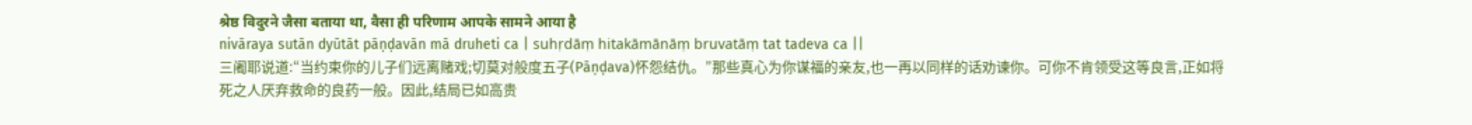श्रेष्ठ विदुरने जैसा बताया था, वैसा ही परिणाम आपके सामने आया है
nivāraya sutān dyūtāt pāṇḍavān mā druheti ca | suhṛdāṃ hitakāmānāṃ bruvatāṃ tat tadeva ca ||
三阇耶说道:“当约束你的儿子们远离赌戏;切莫对般度五子(Pāṇḍava)怀怨结仇。”那些真心为你谋福的亲友,也一再以同样的话劝谏你。可你不肯领受这等良言,正如将死之人厌弃救命的良药一般。因此,结局已如高贵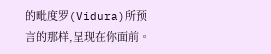的毗度罗(Vidura)所预言的那样,呈现在你面前。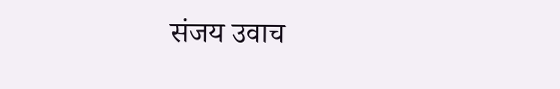संजय उवाच